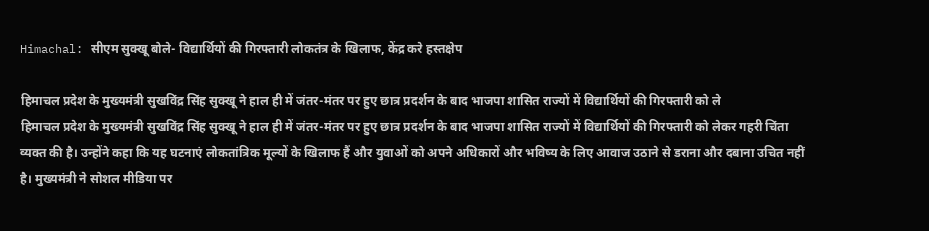Himachal: सीएम सुक्खू बोले- विद्यार्थियों की गिरफ्तारी लोकतंत्र के खिलाफ, केंद्र करे हस्तक्षेप

हिमाचल प्रदेश के मुख्यमंत्री सुखविंद्र सिंह सुक्खू ने हाल ही में जंतर-मंतर पर हुए छात्र प्रदर्शन के बाद भाजपा शासित राज्यों में विद्यार्थियों की गिरफ्तारी को ले
हिमाचल प्रदेश के मुख्यमंत्री सुखविंद्र सिंह सुक्खू ने हाल ही में जंतर-मंतर पर हुए छात्र प्रदर्शन के बाद भाजपा शासित राज्यों में विद्यार्थियों की गिरफ्तारी को लेकर गहरी चिंता व्यक्त की है। उन्होंने कहा कि यह घटनाएं लोकतांत्रिक मूल्यों के खिलाफ हैं और युवाओं को अपने अधिकारों और भविष्य के लिए आवाज उठाने से डराना और दबाना उचित नहीं है। मुख्यमंत्री ने सोशल मीडिया पर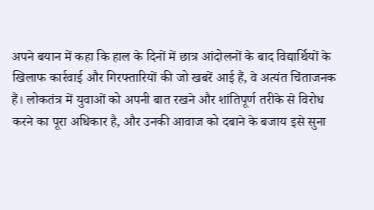अपने बयान में कहा कि हाल के दिनों में छात्र आंदोलनों के बाद विद्यार्थियों के खिलाफ कार्रवाई और गिरफ्तारियों की जो खबरें आई हैं, वे अत्यंत चिंताजनक हैं। लोकतंत्र में युवाओं को अपनी बात रखने और शांतिपूर्ण तरीके से विरोध करने का पूरा अधिकार है, और उनकी आवाज को दबाने के बजाय इसे सुना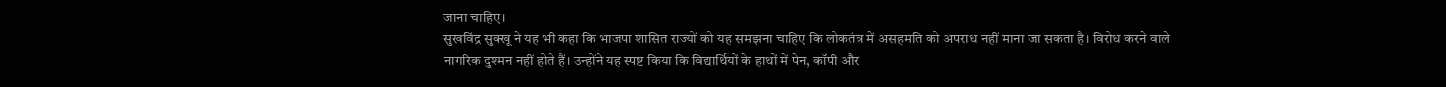जाना चाहिए।
सुखविंद्र सुक्खू ने यह भी कहा कि भाजपा शासित राज्यों को यह समझना चाहिए कि लोकतंत्र में असहमति को अपराध नहीं माना जा सकता है। विरोध करने वाले नागरिक दुश्मन नहीं होते हैं। उन्होंने यह स्पष्ट किया कि विद्यार्थियों के हाथों में पेन, कॉपी और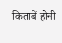किताबें होनी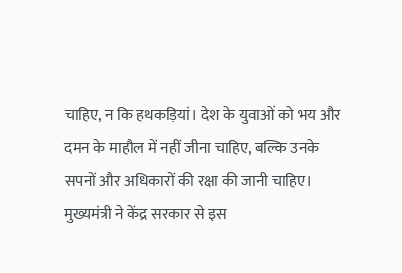चाहिए, न कि हथकड़ियां। देश के युवाओं को भय और दमन के माहौल में नहीं जीना चाहिए, बल्कि उनके सपनों और अधिकारों की रक्षा की जानी चाहिए। मुख्यमंत्री ने केंद्र सरकार से इस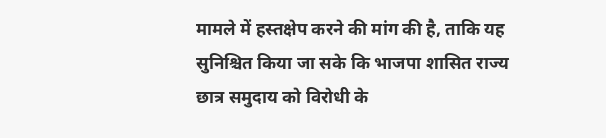मामले में हस्तक्षेप करने की मांग की है, ताकि यह सुनिश्चित किया जा सके कि भाजपा शासित राज्य छात्र समुदाय को विरोधी के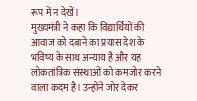रूप में न देखें।
मुख्यमंत्री ने कहा कि विद्यार्थियों की आवाज को दबाने का प्रयास देश के भविष्य के साथ अन्याय है और यह लोकतांत्रिक संस्थाओं को कमजोर करने वाला कदम है। उन्होंने जोर देकर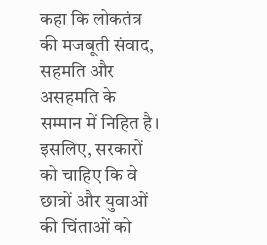कहा कि लोकतंत्र की मजबूती संवाद, सहमति और असहमति के सम्मान में निहित है। इसलिए, सरकारों को चाहिए कि वे छात्रों और युवाओं की चिंताओं को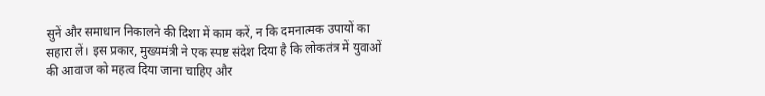सुनें और समाधान निकालने की दिशा में काम करें, न कि दमनात्मक उपायों का सहारा लें। इस प्रकार, मुख्यमंत्री ने एक स्पष्ट संदेश दिया है कि लोकतंत्र में युवाओं की आवाज को महत्व दिया जाना चाहिए और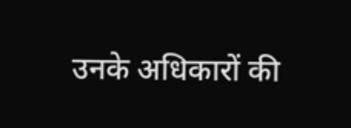उनके अधिकारों की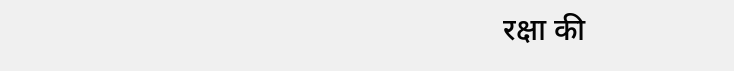रक्षा की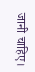जानी चाहिए।